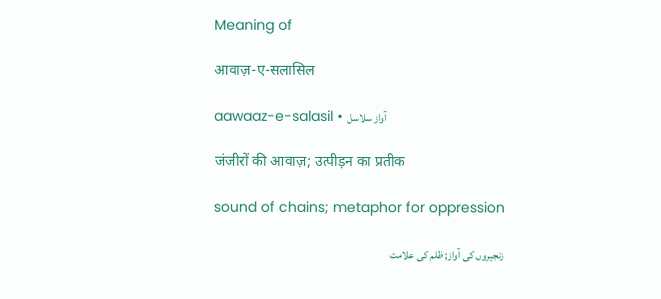Meaning of

आवाज़-ए-सलासिल

aawaaz-e-salasil • آواز سلاسل

जंजीरों की आवाज़; उत्पीड़न का प्रतीक

sound of chains; metaphor for oppression

زنجیروں کی آواز; ظلم کی علامت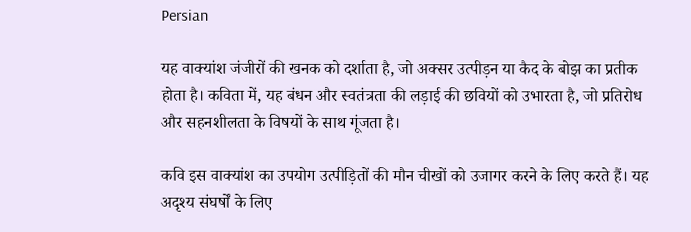Persian

यह वाक्यांश जंजीरों की खनक को दर्शाता है, जो अक्सर उत्पीड़न या कैद के बोझ का प्रतीक होता है। कविता में, यह बंधन और स्वतंत्रता की लड़ाई की छवियों को उभारता है, जो प्रतिरोध और सहनशीलता के विषयों के साथ गूंजता है।

कवि इस वाक्यांश का उपयोग उत्पीड़ितों की मौन चीखों को उजागर करने के लिए करते हैं। यह अदृश्य संघर्षों के लिए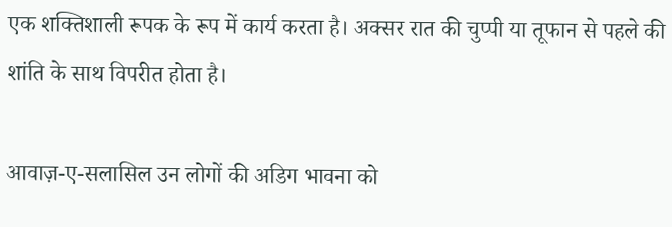एक शक्तिशाली रूपक के रूप में कार्य करता है। अक्सर रात की चुप्पी या तूफान से पहले की शांति के साथ विपरीत होता है।

आवाज़-ए-सलासिल उन लोगों की अडिग भावना को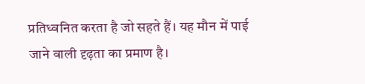प्रतिध्वनित करता है जो सहते हैं। यह मौन में पाई जाने वाली दृढ़ता का प्रमाण है।